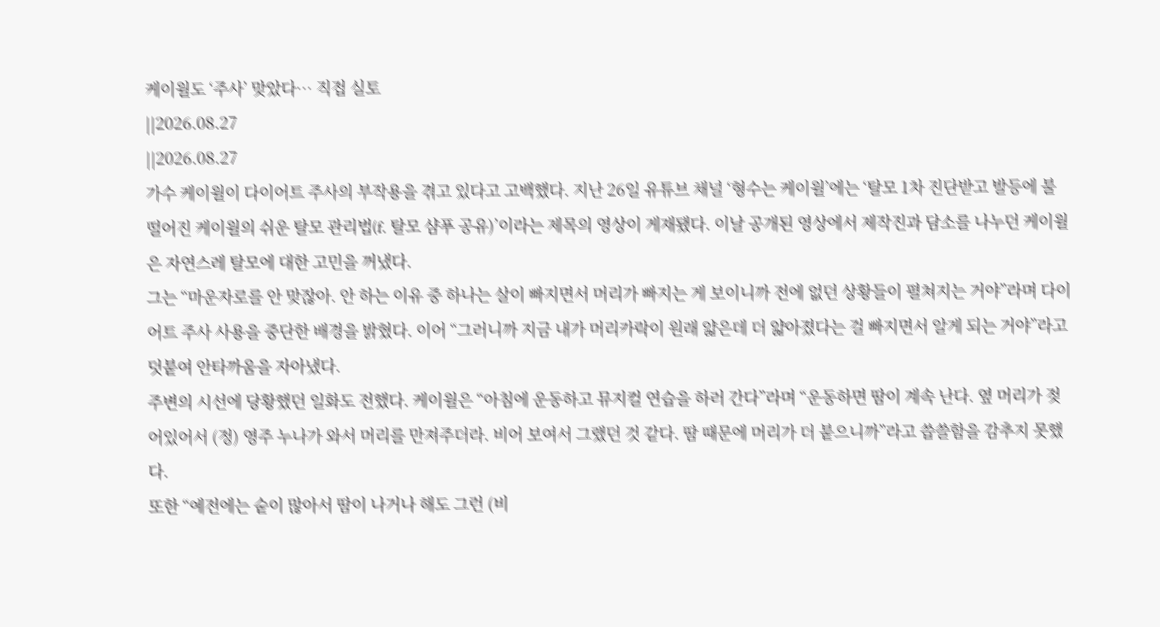케이윌도 ‘주사’ 맞았다… 직접 실토
||2026.08.27
||2026.08.27
가수 케이윌이 다이어트 주사의 부작용을 겪고 있다고 고백했다. 지난 26일 유튜브 채널 ‘형수는 케이윌’에는 ‘탈모 1차 진단받고 발등에 불 떨어진 케이윌의 쉬운 탈모 관리법(f. 탈모 샴푸 공유)’이라는 제목의 영상이 게재됐다. 이날 공개된 영상에서 제작진과 담소를 나누던 케이윌은 자연스레 탈모에 대한 고민을 꺼냈다.
그는 “마운자로를 안 맞잖아. 안 하는 이유 중 하나는 살이 빠지면서 머리가 빠지는 게 보이니까 전에 없던 상황들이 펼쳐지는 거야”라며 다이어트 주사 사용을 중단한 배경을 밝혔다. 이어 “그러니까 지금 내가 머리카락이 원래 얇은데 더 얇아졌다는 걸 빠지면서 알게 되는 거야”라고 덧붙여 안타까움을 자아냈다.
주변의 시선에 당황했던 일화도 전했다. 케이윌은 “아침에 운동하고 뮤지컬 연습을 하러 간다”라며 “운동하면 땀이 계속 난다. 옆 머리가 젖어있어서 (정) 영주 누나가 와서 머리를 만져주더라. 비어 보여서 그랬던 것 같다. 땀 때문에 머리가 더 붙으니까”라고 씁쓸함을 감추지 못했다.
또한 “예전에는 숱이 많아서 땀이 나거나 해도 그런 (비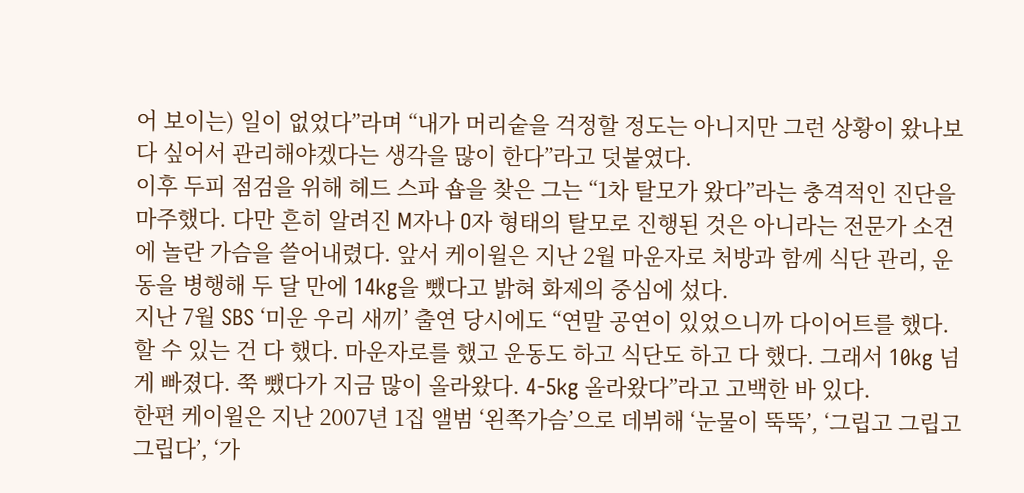어 보이는) 일이 없었다”라며 “내가 머리숱을 걱정할 정도는 아니지만 그런 상황이 왔나보다 싶어서 관리해야겠다는 생각을 많이 한다”라고 덧붙였다.
이후 두피 점검을 위해 헤드 스파 숍을 찾은 그는 “1차 탈모가 왔다”라는 충격적인 진단을 마주했다. 다만 흔히 알려진 M자나 O자 형태의 탈모로 진행된 것은 아니라는 전문가 소견에 놀란 가슴을 쓸어내렸다. 앞서 케이윌은 지난 2월 마운자로 처방과 함께 식단 관리, 운동을 병행해 두 달 만에 14kg을 뺐다고 밝혀 화제의 중심에 섰다.
지난 7월 SBS ‘미운 우리 새끼’ 출연 당시에도 “연말 공연이 있었으니까 다이어트를 했다. 할 수 있는 건 다 했다. 마운자로를 했고 운동도 하고 식단도 하고 다 했다. 그래서 10kg 넘게 빠졌다. 쭉 뺐다가 지금 많이 올라왔다. 4-5kg 올라왔다”라고 고백한 바 있다.
한편 케이윌은 지난 2007년 1집 앨범 ‘왼쪽가슴’으로 데뷔해 ‘눈물이 뚝뚝’, ‘그립고 그립고 그립다’, ‘가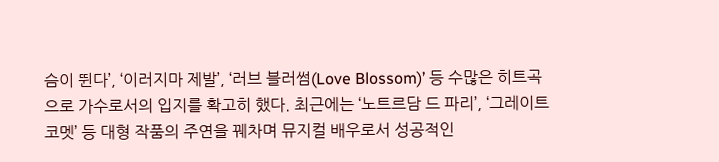슴이 뛴다’, ‘이러지마 제발’, ‘러브 블러썸(Love Blossom)’ 등 수많은 히트곡으로 가수로서의 입지를 확고히 했다. 최근에는 ‘노트르담 드 파리’, ‘그레이트 코멧’ 등 대형 작품의 주연을 꿰차며 뮤지컬 배우로서 성공적인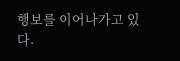행보를 이어나가고 있다.